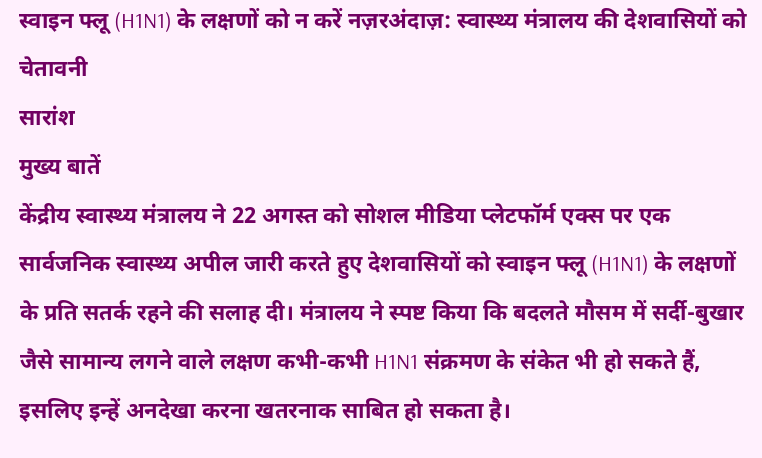स्वाइन फ्लू (H1N1) के लक्षणों को न करें नज़रअंदाज़: स्वास्थ्य मंत्रालय की देशवासियों को चेतावनी
सारांश
मुख्य बातें
केंद्रीय स्वास्थ्य मंत्रालय ने 22 अगस्त को सोशल मीडिया प्लेटफॉर्म एक्स पर एक सार्वजनिक स्वास्थ्य अपील जारी करते हुए देशवासियों को स्वाइन फ्लू (H1N1) के लक्षणों के प्रति सतर्क रहने की सलाह दी। मंत्रालय ने स्पष्ट किया कि बदलते मौसम में सर्दी-बुखार जैसे सामान्य लगने वाले लक्षण कभी-कभी H1N1 संक्रमण के संकेत भी हो सकते हैं, इसलिए इन्हें अनदेखा करना खतरनाक साबित हो सकता है।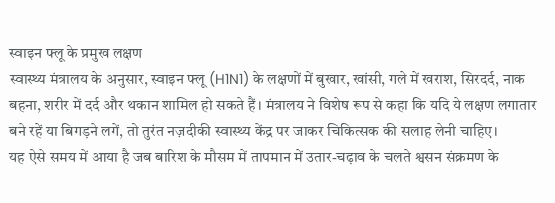स्वाइन फ्लू के प्रमुख लक्षण
स्वास्थ्य मंत्रालय के अनुसार, स्वाइन फ्लू (H1N1) के लक्षणों में बुखार, खांसी, गले में खराश, सिरदर्द, नाक बहना, शरीर में दर्द और थकान शामिल हो सकते हैं। मंत्रालय ने विशेष रूप से कहा कि यदि ये लक्षण लगातार बने रहें या बिगड़ने लगें, तो तुरंत नज़दीकी स्वास्थ्य केंद्र पर जाकर चिकित्सक की सलाह लेनी चाहिए।
यह ऐसे समय में आया है जब बारिश के मौसम में तापमान में उतार-चढ़ाव के चलते श्वसन संक्रमण के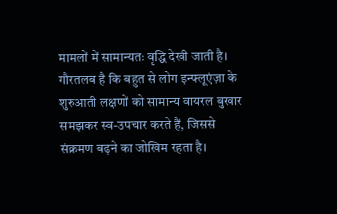मामलों में सामान्यतः वृद्धि देखी जाती है। गौरतलब है कि बहुत से लोग इन्फ्लूएंज़ा के शुरुआती लक्षणों को सामान्य वायरल बुखार समझकर स्व-उपचार करते हैं, जिससे संक्रमण बढ़ने का जोखिम रहता है।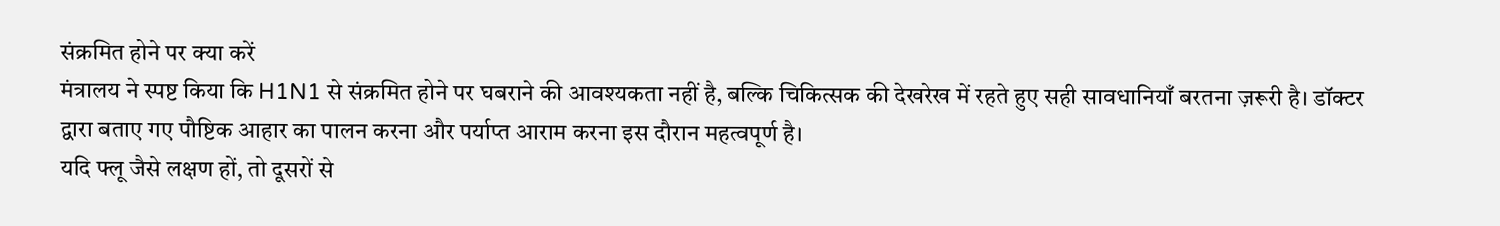संक्रमित होने पर क्या करें
मंत्रालय ने स्पष्ट किया कि H1N1 से संक्रमित होने पर घबराने की आवश्यकता नहीं है, बल्कि चिकित्सक की देखरेख में रहते हुए सही सावधानियाँ बरतना ज़रूरी है। डॉक्टर द्वारा बताए गए पौष्टिक आहार का पालन करना और पर्याप्त आराम करना इस दौरान महत्वपूर्ण है।
यदि फ्लू जैसे लक्षण हों, तो दूसरों से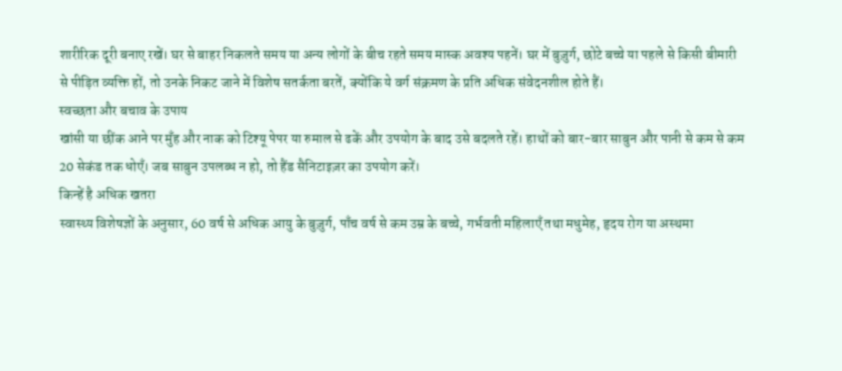शारीरिक दूरी बनाए रखें। घर से बाहर निकलते समय या अन्य लोगों के बीच रहते समय मास्क अवश्य पहनें। घर में बुज़ुर्ग, छोटे बच्चे या पहले से किसी बीमारी से पीड़ित व्यक्ति हों, तो उनके निकट जाने में विशेष सतर्कता बरतें, क्योंकि ये वर्ग संक्रमण के प्रति अधिक संवेदनशील होते हैं।
स्वच्छता और बचाव के उपाय
खांसी या छींक आने पर मुँह और नाक को टिश्यू पेपर या रुमाल से ढकें और उपयोग के बाद उसे बदलते रहें। हाथों को बार-बार साबुन और पानी से कम से कम 20 सेकंड तक धोएँ। जब साबुन उपलब्ध न हो, तो हैंड सैनिटाइज़र का उपयोग करें।
किन्हें है अधिक खतरा
स्वास्थ्य विशेषज्ञों के अनुसार, 60 वर्ष से अधिक आयु के बुज़ुर्ग, पाँच वर्ष से कम उम्र के बच्चे, गर्भवती महिलाएँ तथा मधुमेह, हृदय रोग या अस्थमा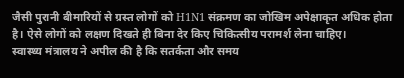जैसी पुरानी बीमारियों से ग्रस्त लोगों को H1N1 संक्रमण का जोखिम अपेक्षाकृत अधिक होता है। ऐसे लोगों को लक्षण दिखते ही बिना देर किए चिकित्सीय परामर्श लेना चाहिए।
स्वास्थ्य मंत्रालय ने अपील की है कि सतर्कता और समय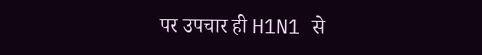पर उपचार ही H1N1 से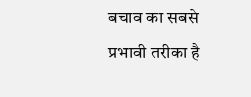बचाव का सबसे प्रभावी तरीका है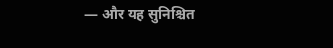— और यह सुनिश्चित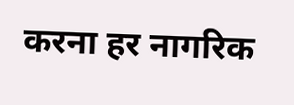करना हर नागरिक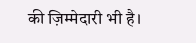की ज़िम्मेदारी भी है।